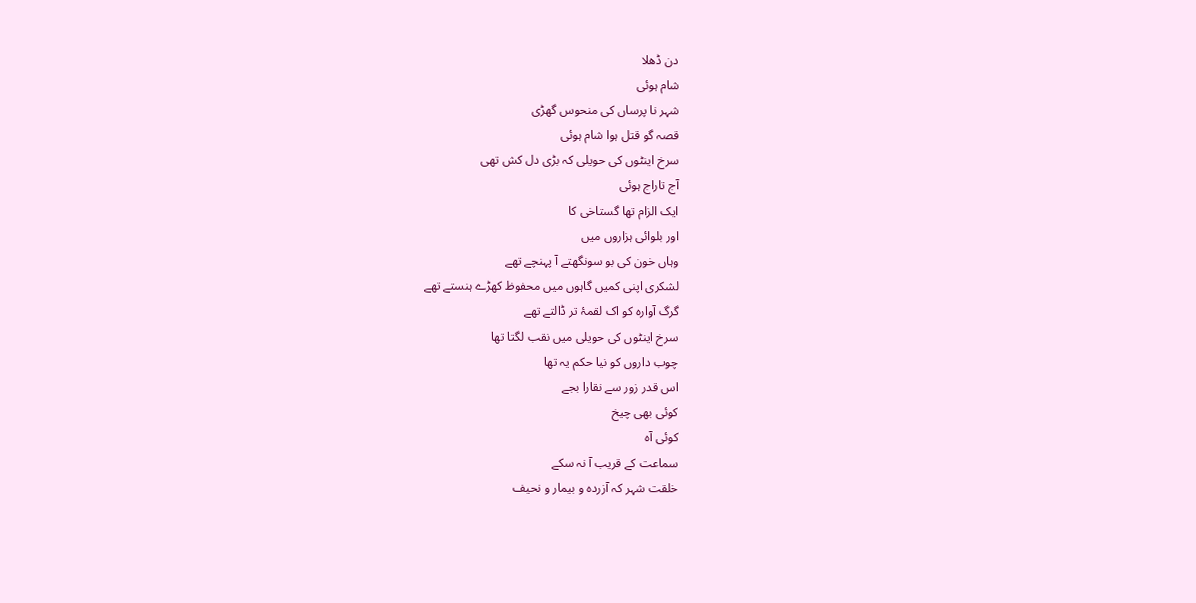دن ڈھلا
شام ہوئی
شہر نا پرساں کی منحوس گھڑی
قصہ گو قتل ہوا شام ہوئی
سرخ اینٹوں کی حویلی کہ بڑی دل کش تھی
آج تاراج ہوئی
ایک الزام تھا گستاخی کا
اور بلوائی ہزاروں میں
وہاں خون کی بو سونگھتے آ پہنچے تھے
لشکری اپنی کمیں گاہوں میں محفوظ کھڑے ہنستے تھے
گرگ آوارہ کو اک لقمۂ تر ڈالتے تھے
سرخ اینٹوں کی حویلی میں نقب لگتا تھا
چوب داروں کو نیا حکم یہ تھا
اس قدر زور سے نقارا بجے
کوئی بھی چیخ
کوئی آہ
سماعت کے قریب آ نہ سکے
خلقت شہر کہ آزردہ و بیمار و نحیف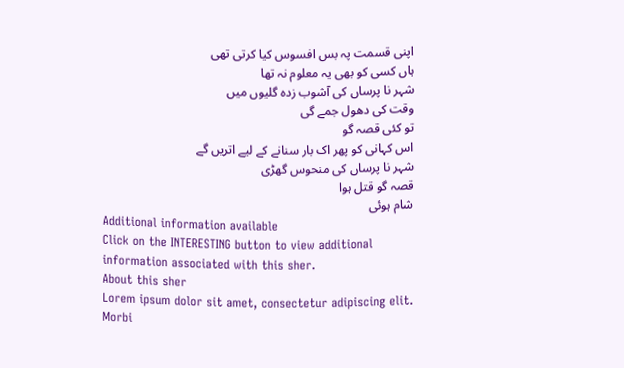اپنی قسمت پہ بس افسوس کیا کرتی تھی
ہاں کسی کو بھی یہ معلوم نہ تھا
شہر نا پرساں کی آشوب زدہ گلیوں میں
وقت کی دھول جمے گی
تو کئی قصہ گو
اس کہانی کو پھر اک بار سنانے کے لیے اتریں گے
شہر نا پرساں کی منحوس گھڑی
قصہ گو قتل ہوا
شام ہوئی
Additional information available
Click on the INTERESTING button to view additional information associated with this sher.
About this sher
Lorem ipsum dolor sit amet, consectetur adipiscing elit. Morbi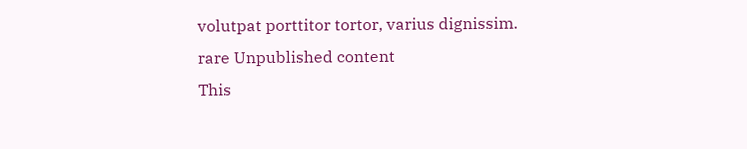volutpat porttitor tortor, varius dignissim.
rare Unpublished content
This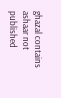ghazal contains ashaar not published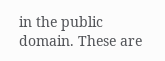in the public domain. These are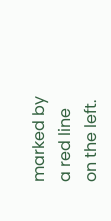marked by a red line on the left.